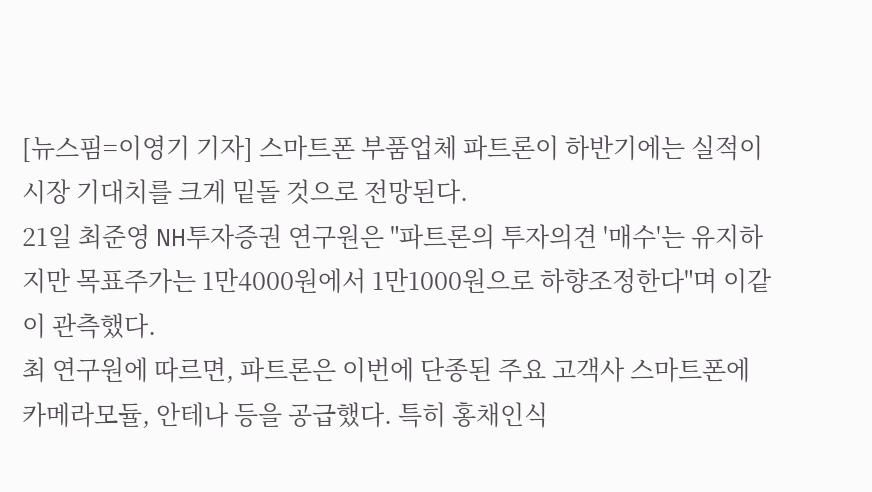[뉴스핌=이영기 기자] 스마트폰 부품업체 파트론이 하반기에는 실적이 시장 기대치를 크게 밑돌 것으로 전망된다.
21일 최준영 NH투자증권 연구원은 "파트론의 투자의견 '매수'는 유지하지만 목표주가는 1만4000원에서 1만1000원으로 하향조정한다"며 이같이 관측했다.
최 연구원에 따르면, 파트론은 이번에 단종된 주요 고객사 스마트폰에 카메라모듈, 안테나 등을 공급했다. 특히 홍채인식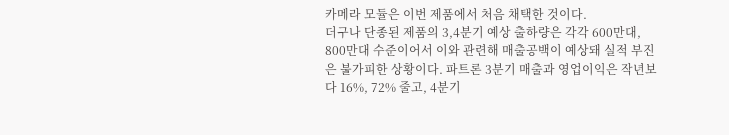카메라 모듈은 이번 제품에서 처음 채택한 것이다.
더구나 단종된 제품의 3,4분기 예상 출하량은 각각 600만대, 800만대 수준이어서 이와 관련해 매출공백이 예상돼 실적 부진은 불가피한 상황이다. 파트론 3분기 매출과 영업이익은 작년보다 16%, 72% 줄고, 4분기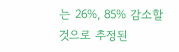는 26%, 85% 감소할 것으로 추정된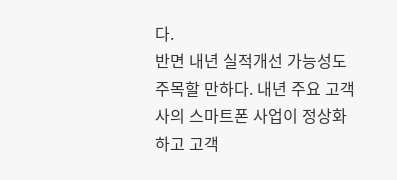다.
반면 내년 실적개선 가능성도 주목할 만하다. 내년 주요 고객사의 스마트폰 사업이 정상화하고 고객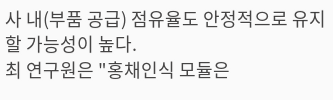사 내(부품 공급) 점유율도 안정적으로 유지할 가능성이 높다.
최 연구원은 "홍채인식 모듈은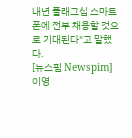내년 플래그십 스마트폰에 전부 채용할 것으로 기대된다"고 말했다.
[뉴스핌 Newspim] 이영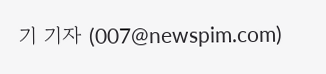기 기자 (007@newspim.com)